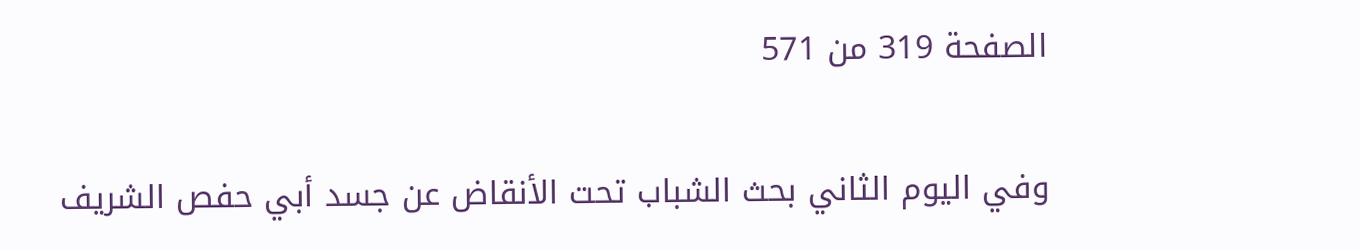الصفحة 319 من 571

وفي اليوم الثاني بحث الشباب تحت الأنقاض عن جسد أبي حفص الشريف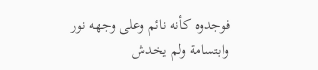فوجدوه كأنه نائم وعلى وجهه نور وابتسامة ولم يخدش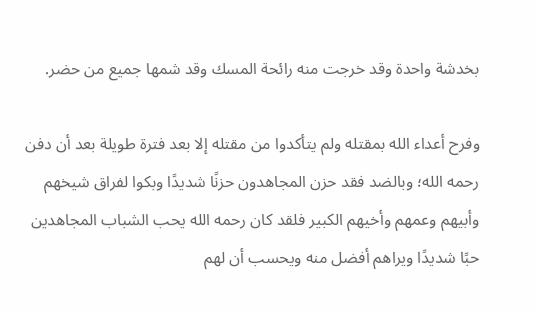بخدشة واحدة وقد خرجت منه رائحة المسك وقد شمها جميع من حضر.

وفرح أعداء الله بمقتله ولم يتأكدوا من مقتله إلا بعد فترة طويلة بعد أن دفن رحمه الله؛ وبالضد فقد حزن المجاهدون حزنًا شديدًا وبكوا لفراق شيخهم وأبيهم وعمهم وأخيهم الكبير فلقد كان رحمه الله يحب الشباب المجاهدين حبًا شديدًا ويراهم أفضل منه ويحسب أن لهم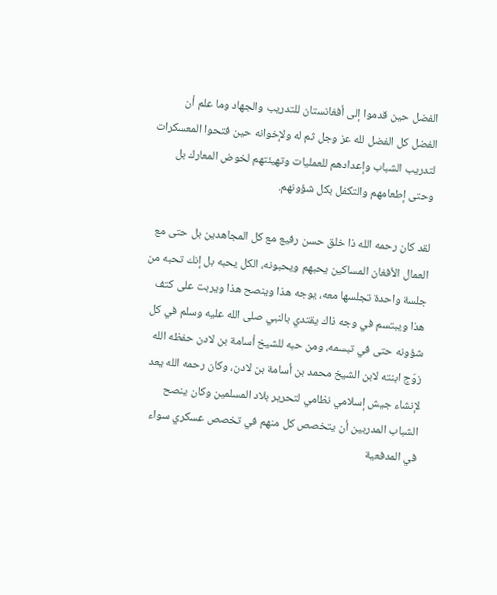الفضل حين قدموا إلى أفغانستان للتدريب والجهاد وما علم أن الفضل كل الفضل لله عز وجل ثم له ولإخوانه حين فتحوا المعسكرات لتدريب الشباب وإعدادهم للعمليات وتهيئتهم لخوض المعارك بل وحتى إطعامهم والتكفل بكل شؤونهم.

لقد كان رحمه الله ذا خلق حسن رفيع مع كل المجاهدين بل حتى مع العمال الأفغان المساكين يحبهم ويحبونه، الكل يحبه بل إنك تحبه من جلسة واحدة تجلسها معه، يوجه هذا وينصح هذا ويربت على كتف هذا ويبتسم في وجه ذاك يقتدي بالنبي صلى الله عليه وسلم في كل شؤونه حتى في تبسمه، ومن حبه للشيخ أسامة بن لادن حفظه الله زوّج ابنته لابن الشيخ محمد بن أسامة بن لادن، وكان رحمه الله يعد لإنشاء جيش إسلامي نظامي لتحرير بلاد المسلمين وكان ينصح الشباب المدربين أن يتخصص كل منهم في تخصص عسكري سواء في المدفعية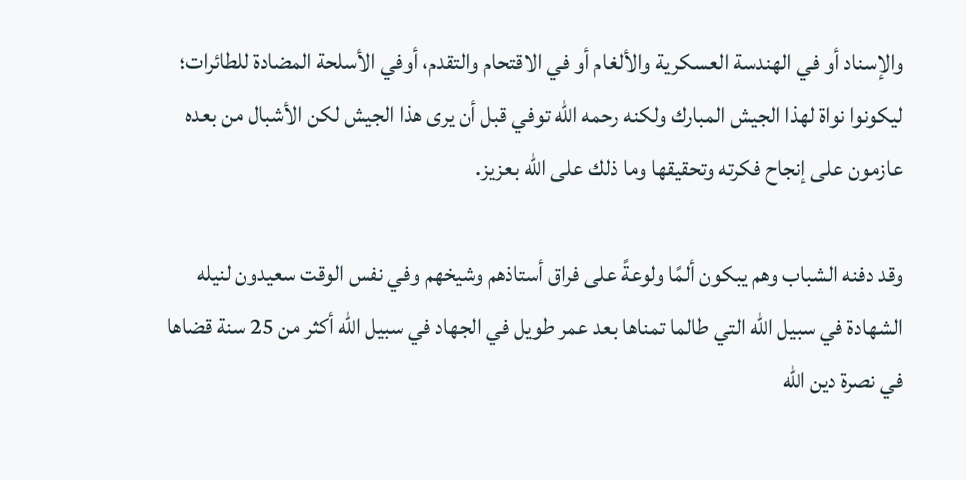والإسناد أو في الهندسة العسكرية والألغام أو في الاقتحام والتقدم، أوفي الأسلحة المضادة للطائرات؛ ليكونوا نواة لهذا الجيش المبارك ولكنه رحمه الله توفي قبل أن يرى هذا الجيش لكن الأشبال من بعده عازمون على إنجاح فكرته وتحقيقها وما ذلك على الله بعزيز.

وقد دفنه الشباب وهم يبكون ألمًا ولوعةً على فراق أستاذهم وشيخهم وفي نفس الوقت سعيدون لنيله الشهادة في سبيل الله التي طالما تمناها بعد عمر طويل في الجهاد في سبيل الله أكثر من 25 سنة قضاها في نصرة دين الله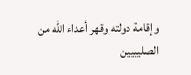وإقامة دولته وقهر أعداء الله من الصليبيين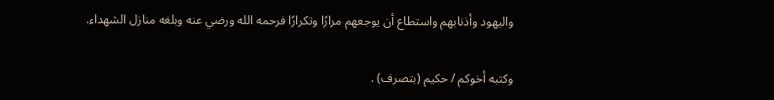واليهود وأذنابهم واستطاع أن يوجعهم مرارًا وتكرارًا فرحمه الله ورضي عنه وبلغه منازل الشهداء.

وكتبه أخوكم / حكيم (بتصرف) .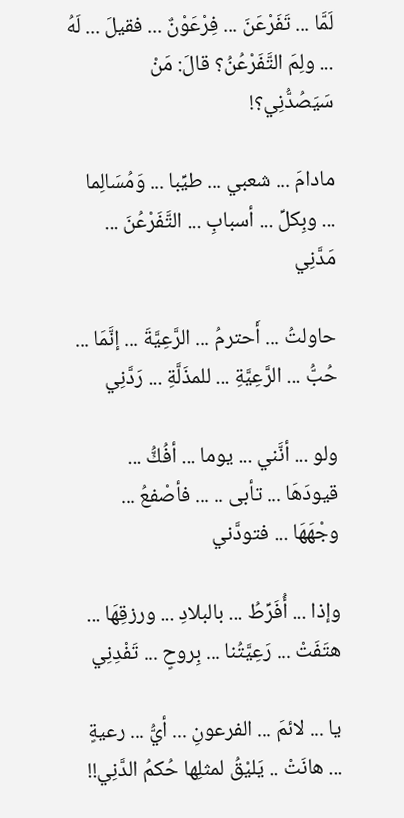لَمَّا ... تَفَرْعَنَ ... فِرْعَوْنٌ ... فقيلَ ... لَهُ ... ولِمَ التَّفَرْعُنُ؟ قالَ: مَنْ سَيَصُدُّنِي؟!

مادامَ ... شعبي ... طيِّبا ... وَمُسَالِما ... وبِكلِّ ... أسبابِ ... التَّفَرْعُنَ ... مَدَّنِي

حاولتُ ... أَحترمُ ... الرَّعِيَّةَ ... إنَّمَا ... حُبُّ ... الرَّعِيَّةِ ... للمذَلَّةِ ... رَدَّنِي

ولو ... أنَّني ... يوما ... أفُكُّ ... قيودَهَا ... تأبى .. ... فأصْفعُ ... وجْهَهَا ... فتودَّني

وإذا ... أُفَرِّطُ ... بالبلادِ ... ورزقِهَا ... هتَفَتْ ... رَعِيَّتُنا ... بِروحٍ ... تَفْدِنِي

يا ... لائمَ ... الفرعونِ ... أيُّ ... رعيةٍ ... هانَتْ .. يَليْقُ لمثلِها حُكمُ الدَّنِي!!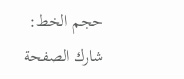حجم الخط:
شارك الصفحة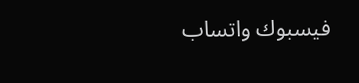فيسبوك واتساب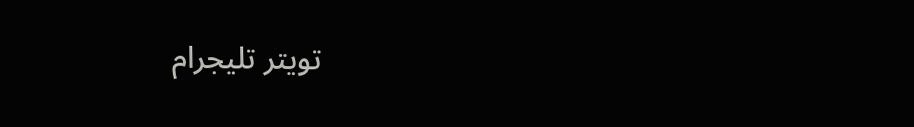تويتر تليجرام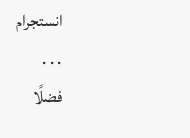انستجرام
. . .
فضلًا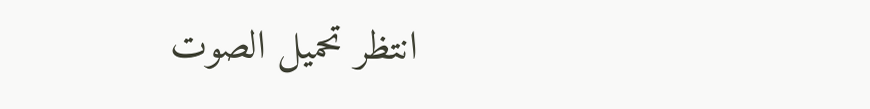انتظر تحميل الصوت